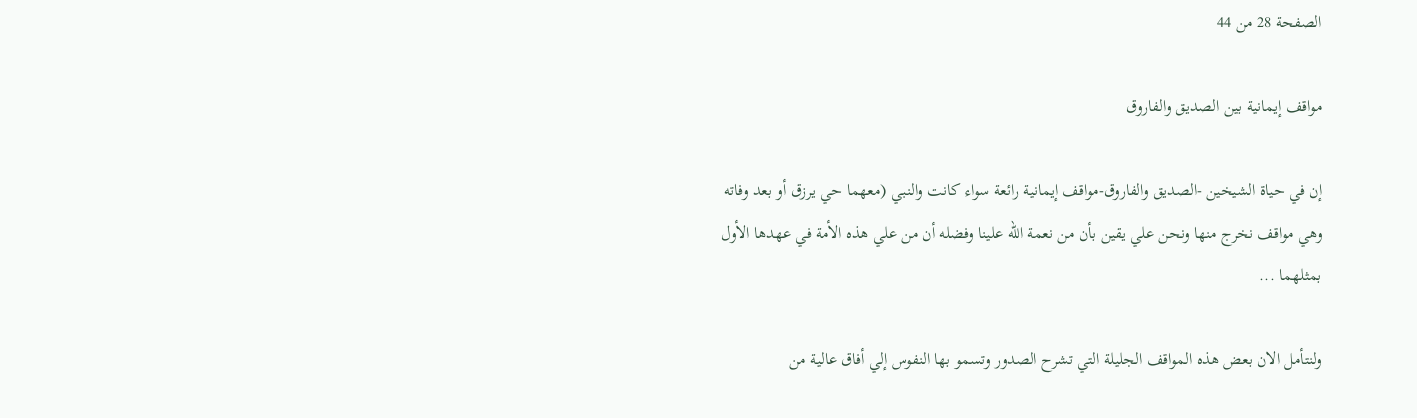الصفحة 28 من 44

مواقف إيمانية بين الصديق والفاروق

إن في حياة الشيخين -الصديق والفاروق-مواقف إيمانية رائعة سواء كانت والنبي (معهما حي يرزق أو بعد وفاته وهي مواقف نخرج منها ونحن علي يقين بأن من نعمة الله علينا وفضله أن من علي هذه الأمة في عهدها الأول بمثلهما ...

ولنتأمل الان بعض هذه المواقف الجليلة التي تشرح الصدور وتسمو بها النفوس إلي أفاق عالية من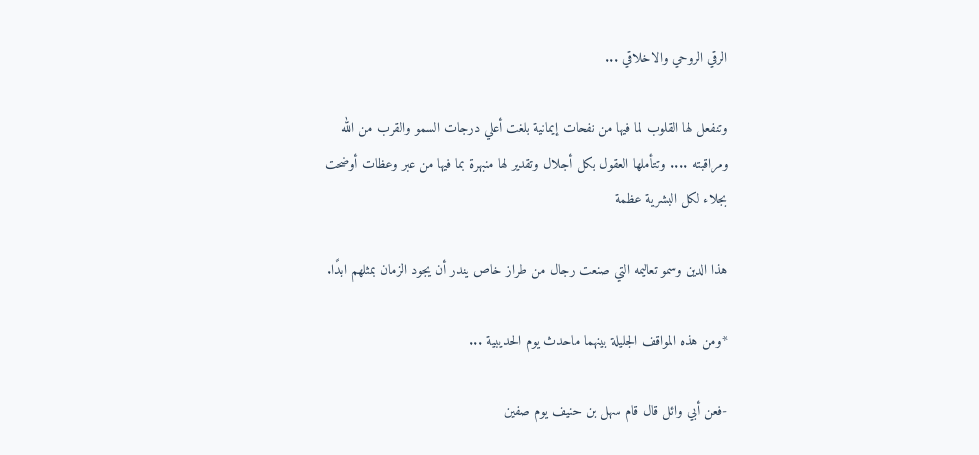الرقي الروحي والاخلاقي ...

وتنفعل لها القلوب لما فيها من نفحات إيمانية بلغت أعلي درجات السمو والقرب من الله ومراقبته .... وتتأملها العقول بكل أجلال وتقدير لها منبهرة بما فيها من عبر وعظات أوضحت بجلاء لكل البشرية عظمة

هذا الدين وسمو تعاليمه التي صنعت رجال من طراز خاص يندر أن يجود الزمان بمثلهم ابدًا.

*ومن هذه المواقف الجليلة بينهما ماحدث يوم الحديبية ...

-فعن أبي وائل قال قام سهل بن حنيف يوم صفين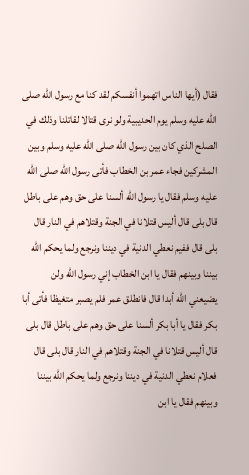فقال (أيها الناس اتهموا أنفسكم لقد كنا مع رسول الله صلى الله عليه وسلم يوم الحديبية ولو نرى قتالا لقاتلنا وذلك في الصلح الذي كان بين رسول الله صلى الله عليه وسلم وبين المشركين فجاء عمر بن الخطاب فأتى رسول الله صلى الله عليه وسلم فقال يا رسول الله ألسنا على حق وهم على باطل قال بلى قال أليس قتلانا في الجنة وقتلاهم في النار قال بلى قال ففيم نعطي الدنية في ديننا ونرجع ولما يحكم الله بيننا وبينهم فقال يا ابن الخطاب إني رسول الله ولن يضيعني الله أبدا قال فانطلق عمر فلم يصبر متغيظا فأتى أبا بكر فقال يا أبا بكر ألسنا على حق وهم على باطل قال بلى قال أليس قتلانا في الجنة وقتلاهم في النار قال بلى قال فعلام نعطي الدنية في ديننا ونرجع ولما يحكم الله بيننا وبينهم فقال يا ابن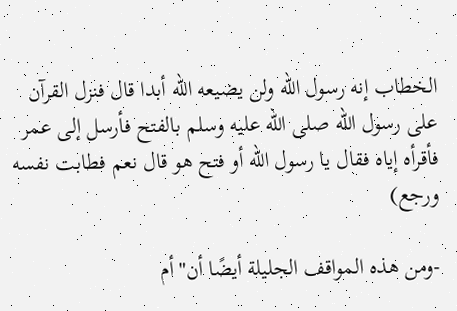الخطاب إنه رسول الله ولن يضيعه الله أبدا قال فنزل القرآن على رسول الله صلى الله عليه وسلم بالفتح فأرسل إلى عمر فأقرأه إياه فقال يا رسول الله أو فتح هو قال نعم فطابت نفسه ورجع)

-ومن هذه المواقف الجليلة أيضًا أن"أم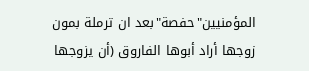المؤمنيين"حفصة"بعد ان ترملة بمون زوجها أراد أبوها الفاروق (أن يزوجها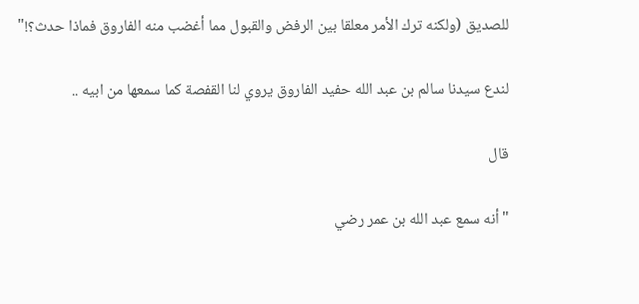للصديق (ولكنه ترك الأمر معلقا بين الرفض والقبول مما أغضب منه الفاروق فماذا حدث؟!"

لندع سيدنا سالم بن عبد الله حفيد الفاروق يروي لنا القفصة كما سمعها من ابيه ..

قال

"أنه سمع عبد الله بن عمر رضي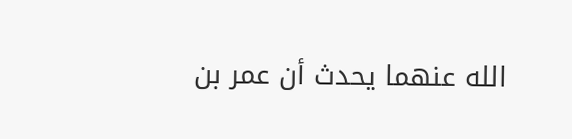الله عنهما يحدث أن عمر بن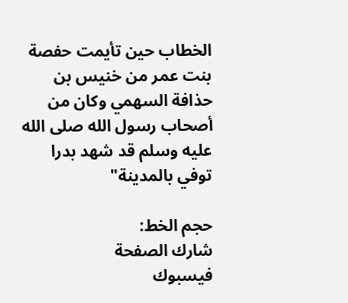الخطاب حين تأيمت حفصة بنت عمر من خنيس بن حذافة السهمي وكان من أصحاب رسول الله صلى الله عليه وسلم قد شهد بدرا توفي بالمدينة"

حجم الخط:
شارك الصفحة
فيسبوك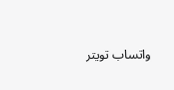واتساب تويتر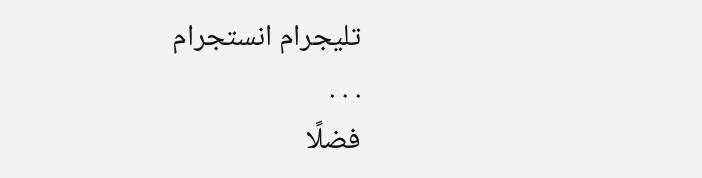تليجرام انستجرام
. . .
فضلًا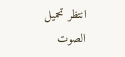انتظر تحميل الصوت